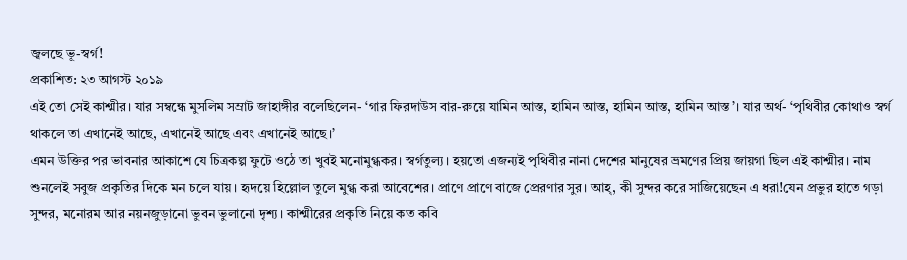জ্বলছে ভূ-স্বর্গ!
প্রকাশিত: ২৩ আগস্ট ২০১৯
এই তো সেই কাশ্মীর। যার সম্বন্ধে মুসলিম সম্রাট জাহাঙ্গীর বলেছিলেন- ‘গার ফিরদাউস বার-রুয়ে যামিন আস্ত, হামিন আস্ত, হামিন আস্ত, হামিন আস্ত’। যার অর্থ- ‘পৃথিবীর কোথাও স্বর্গ থাকলে তা এখানেই আছে, এখানেই আছে এবং এখানেই আছে।’
এমন উক্তির পর ভাবনার আকাশে যে চিত্রকল্প ফুটে ওঠে তা খুবই মনোমুগ্ধকর। স্বর্গতুল্য। হয়তো এজন্যই পৃথিবীর নানা দেশের মানুষের ভ্রমণের প্রিয় জায়গা ছিল এই কাশ্মীর। নাম শুনলেই সবুজ প্রকৃতির দিকে মন চলে যায়। হৃদয়ে হিল্লোল তুলে মুগ্ধ করা আবেশের। প্রাণে প্রাণে বাজে প্রেরণার সুর। আহ্, কী সুন্দর করে সাজিয়েছেন এ ধরা!যেন প্রভুর হাতে গড়া সুন্দর, মনোরম আর নয়নজুড়ানো ভুবন ভুলানো দৃশ্য। কাশ্মীরের প্রকৃতি নিয়ে কত কবি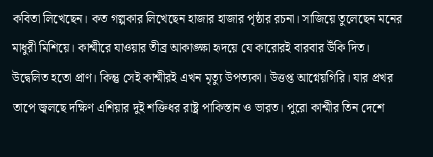কবিতা লিখেছেন। কত গল্পকার লিখেছেন হাজার হাজার পৃষ্ঠার রচনা। সাজিয়ে তুলেছেন মনের মাধুরী মিশিয়ে। কাশ্মীরে যাওয়ার তীব্র আকাঙ্ক্ষা হৃদয়ে যে কারোরই বারবার উঁকি দিত। উদ্বেলিত হতো প্রাণ। কিন্তু সেই কাশ্মীরই এখন মৃত্যু উপত্যকা। উত্তপ্ত আগ্নেয়গিরি। যার প্রখর তাপে জ্বলছে দক্ষিণ এশিয়ার দুই শক্তিধর রাষ্ট্র পাকিস্তান ও ভারত। পুরো কাশ্মীর তিন দেশে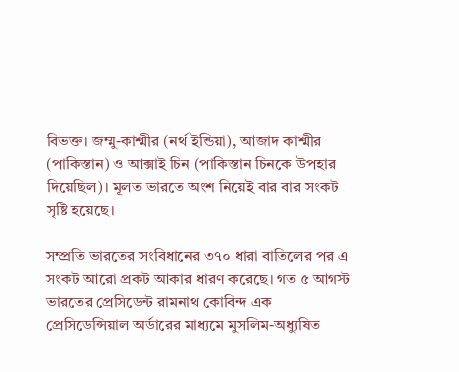বিভক্ত। জম্মু-কাশ্মীর (নর্থ ইন্ডিয়া), আজাদ কাশ্মীর (পাকিস্তান) ও আক্সাই চিন (পাকিস্তান চিনকে উপহার দিয়েছিল)। মূলত ভারতে অংশ নিয়েই বার বার সংকট সৃষ্টি হয়েছে।

সম্প্রতি ভারতের সংবিধানের ৩৭০ ধারা বাতিলের পর এ সংকট আরো প্রকট আকার ধারণ করেছে। গত ৫ আগস্ট ভারতের প্রেসিডেন্ট রামনাথ কোবিন্দ এক প্রেসিডেন্সিয়াল অর্ডারের মাধ্যমে মুসলিম-অধ্যুষিত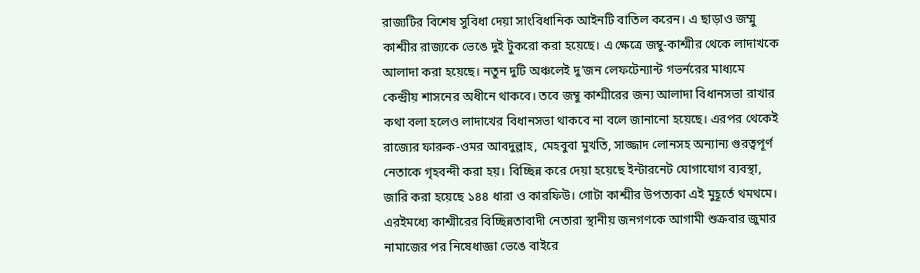রাজ্যটির বিশেষ সুবিধা দেয়া সাংবিধানিক আইনটি বাতিল করেন। এ ছাড়াও জম্মু কাশ্মীর রাজ্যকে ভেঙে দুই টুকরো করা হয়েছে। এ ক্ষেত্রে জম্বু-কাশ্মীর থেকে লাদাখকে আলাদা করা হয়েছে। নতুন দুটি অঞ্চলেই দু’জন লেফটেন্যান্ট গভর্নরের মাধ্যমে কেন্দ্রীয় শাসনের অধীনে থাকবে। তবে জম্বু কাশ্মীরের জন্য আলাদা বিধানসভা রাখার কথা বলা হলেও লাদাখের বিধানসভা থাকবে না বলে জানানো হয়েছে। এরপর থেকেই রাজ্যের ফারুক-ওমর আবদুল্লাহ, মেহবুবা মুখতি, সাজ্জাদ লোনসহ অন্যান্য গুরত্বপূর্ণ নেতাকে গৃহবন্দী করা হয়। বিচ্ছিন্ন করে দেয়া হয়েছে ইন্টারনেট যোগাযোগ ব্যবস্থা, জারি করা হয়েছে ১৪৪ ধারা ও কারফিউ। গোটা কাশ্মীর উপত্যকা এই মুহূর্তে থমথমে। এরইমধ্যে কাশ্মীরের বিচ্ছিন্নতাবাদী নেতারা স্থানীয় জনগণকে আগামী শুক্রবার জুমার নামাজের পর নিষেধাজ্ঞা ভেঙে বাইরে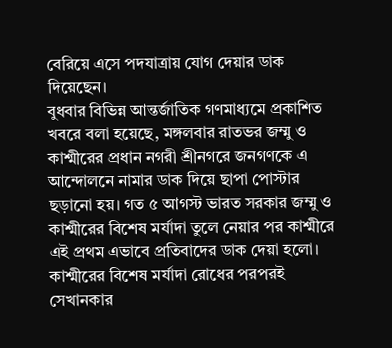বেরিয়ে এসে পদযাত্রায় যোগ দেয়ার ডাক দিয়েছেন।
বুধবার বিভিন্ন আন্তর্জাতিক গণমাধ্যমে প্রকাশিত খবরে বলা হয়েছে, মঙ্গলবার রাতভর জম্মু ও কাশ্মীরের প্রধান নগরী শ্রীনগরে জনগণকে এ আন্দোলনে নামার ডাক দিয়ে ছাপা পোস্টার ছড়ানো হয়। গত ৫ আগস্ট ভারত সরকার জম্মু ও কাশ্মীরের বিশেষ মর্যাদা তুলে নেয়ার পর কাশ্মীরে এই প্রথম এভাবে প্রতিবাদের ডাক দেয়া হলো। কাশ্মীরের বিশেষ মর্যাদা রোধের পরপরই সেখানকার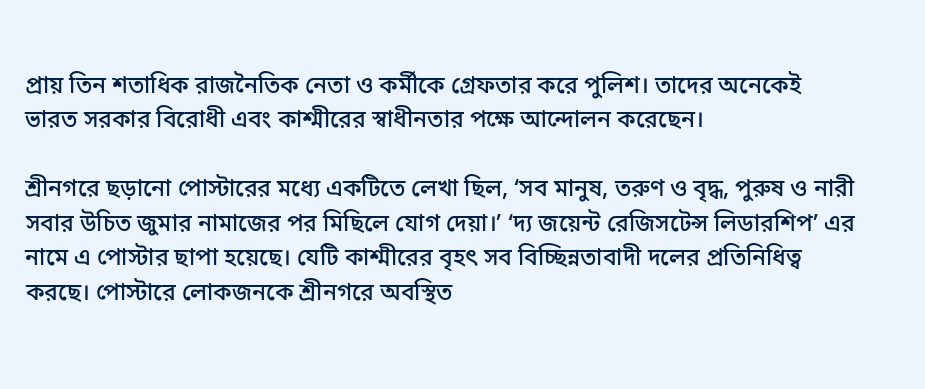প্রায় তিন শতাধিক রাজনৈতিক নেতা ও কর্মীকে গ্রেফতার করে পুলিশ। তাদের অনেকেই ভারত সরকার বিরোধী এবং কাশ্মীরের স্বাধীনতার পক্ষে আন্দোলন করেছেন।

শ্রীনগরে ছড়ানো পোস্টারের মধ্যে একটিতে লেখা ছিল, ‘সব মানুষ, তরুণ ও বৃদ্ধ, পুরুষ ও নারী সবার উচিত জুমার নামাজের পর মিছিলে যোগ দেয়া।’ ‘দ্য জয়েন্ট রেজিসটেন্স লিডারশিপ’ এর নামে এ পোস্টার ছাপা হয়েছে। যেটি কাশ্মীরের বৃহৎ সব বিচ্ছিন্নতাবাদী দলের প্রতিনিধিত্ব করছে। পোস্টারে লোকজনকে শ্রীনগরে অবস্থিত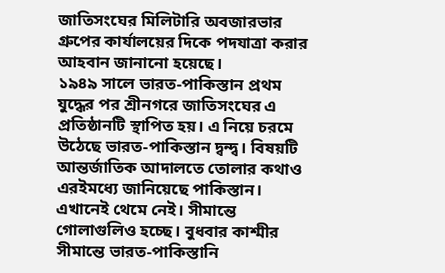জাতিসংঘের মিলিটারি অবজারভার গ্রুপের কার্যালয়ের দিকে পদযাত্রা করার আহবান জানানো হয়েছে।
১৯৪৯ সালে ভারত-পাকিস্তান প্রথম যুদ্ধের পর শ্রীনগরে জাতিসংঘের এ প্রতিষ্ঠানটি স্থাপিত হয়। এ নিয়ে চরমে উঠেছে ভারত-পাকিস্তান দ্বন্দ্ব। বিষয়টি আন্তর্জাতিক আদালতে তোলার কথাও এরইমধ্যে জানিয়েছে পাকিস্তান। এখানেই থেমে নেই। সীমান্তে গোলাগুলিও হচ্ছে। বুধবার কাশ্মীর সীমান্তে ভারত-পাকিস্তানি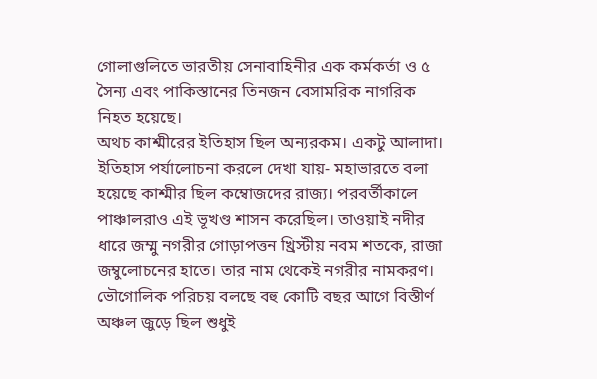গোলাগুলিতে ভারতীয় সেনাবাহিনীর এক কর্মকর্তা ও ৫ সৈন্য এবং পাকিস্তানের তিনজন বেসামরিক নাগরিক নিহত হয়েছে।
অথচ কাশ্মীরের ইতিহাস ছিল অন্যরকম। একটু আলাদা। ইতিহাস পর্যালোচনা করলে দেখা যায়- মহাভারতে বলা হয়েছে কাশ্মীর ছিল কম্বোজদের রাজ্য। পরবর্তীকালে পাঞ্চালরাও এই ভূখণ্ড শাসন করেছিল। তাওয়াই নদীর ধারে জম্মু নগরীর গোড়াপত্তন খ্রিস্টীয় নবম শতকে, রাজা জম্বুলোচনের হাতে। তার নাম থেকেই নগরীর নামকরণ।
ভৌগোলিক পরিচয় বলছে বহু কোটি বছর আগে বিস্তীর্ণ অঞ্চল জুড়ে ছিল শুধুই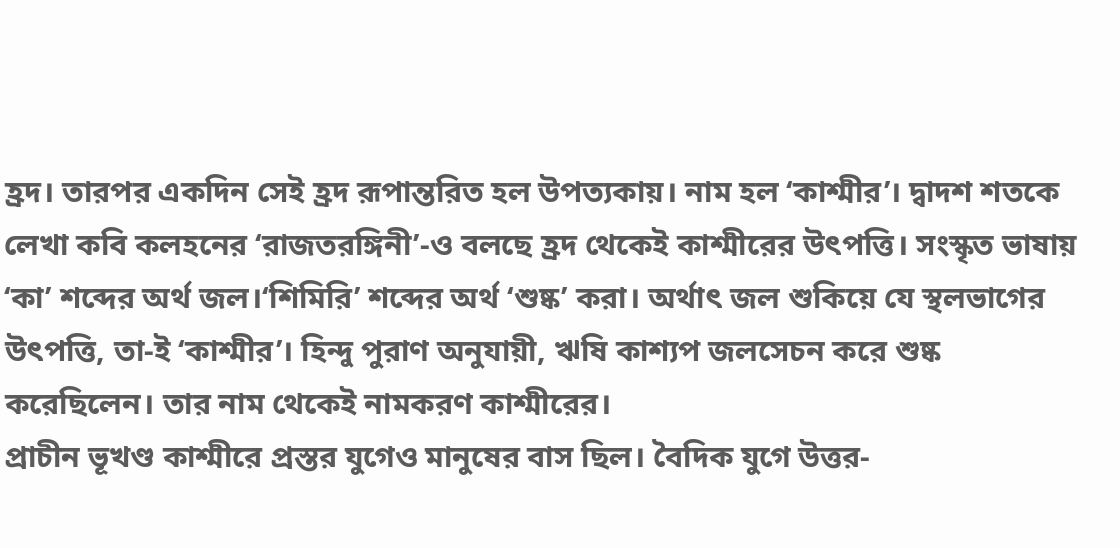হ্রদ। তারপর একদিন সেই হ্রদ রূপান্তরিত হল উপত্যকায়। নাম হল ‘কাশ্মীর’। দ্বাদশ শতকে লেখা কবি কলহনের ‘রাজতরঙ্গিনী’-ও বলছে হ্রদ থেকেই কাশ্মীরের উৎপত্তি। সংস্কৃত ভাষায় ‘কা’ শব্দের অর্থ জল।‘শিমিরি’ শব্দের অর্থ ‘শুষ্ক’ করা। অর্থাৎ জল শুকিয়ে যে স্থলভাগের উৎপত্তি, তা-ই ‘কাশ্মীর’। হিন্দু পুরাণ অনুযায়ী, ঋষি কাশ্যপ জলসেচন করে শুষ্ক করেছিলেন। তার নাম থেকেই নামকরণ কাশ্মীরের।
প্রাচীন ভূখণ্ড কাশ্মীরে প্রস্তর যুগেও মানুষের বাস ছিল। বৈদিক যুগে উত্তর-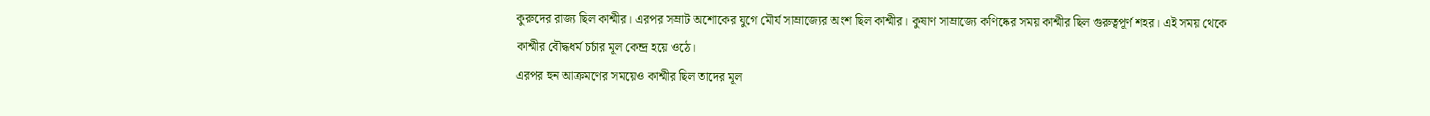কুরুদের রাজ্য ছিল কাশ্মীর। এরপর সম্রাট অশোকের যুগে মৌর্য সাম্রাজ্যের অংশ ছিল কাশ্মীর। কুষাণ সাম্রাজ্যে কণিষ্কের সময় কাশ্মীর ছিল গুরুত্বপূর্ণ শহর। এই সময় থেকে কাশ্মীর বৌদ্ধধর্ম চর্চার মূল কেন্দ্র হয়ে ওঠে।
এরপর হুন আক্রমণের সময়েও কাশ্মীর ছিল তাদের মূল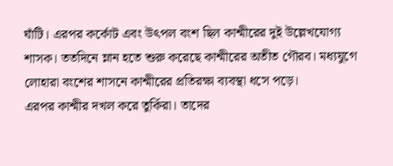ঘাঁটি। এরপর কর্কোট এবং উৎপল বংশ ছিল কাশ্মীরের দুই উল্লেখযোগ্য শাসক। ততদিনে ম্লান হতে শুরু করেছে কাশ্মীরের অতীত গৌরব। মধ্যযুগে লোহারা বংশের শাসনে কাশ্মীরের প্রতিরক্ষা ব্যবস্থা ধসে পড়ে।
এরপর কাশ্মীর দখল করে তুর্কিরা। তাদের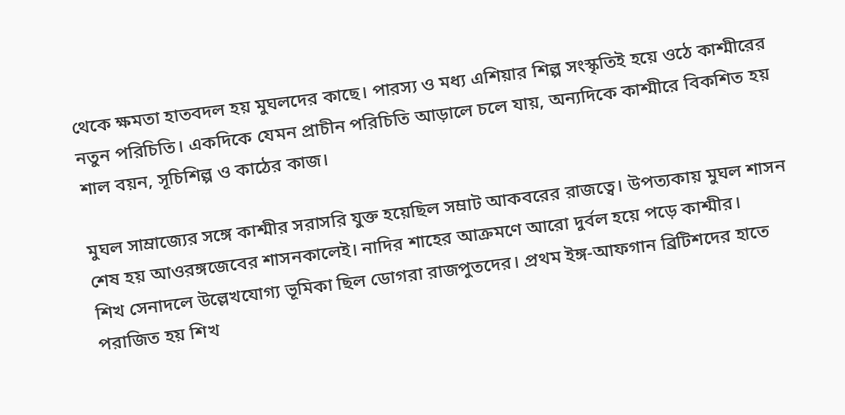থেকে ক্ষমতা হাতবদল হয় মুঘলদের কাছে। পারস্য ও মধ্য এশিয়ার শিল্প সংস্কৃতিই হয়ে ওঠে কাশ্মীরের নতুন পরিচিতি। একদিকে যেমন প্রাচীন পরিচিতি আড়ালে চলে যায়, অন্যদিকে কাশ্মীরে বিকশিত হয় শাল বয়ন, সূচিশিল্প ও কাঠের কাজ।

মুঘল সাম্রাজ্যের সঙ্গে কাশ্মীর সরাসরি যুক্ত হয়েছিল সম্রাট আকবরের রাজত্বে। উপত্যকায় মুঘল শাসন শেষ হয় আওরঙ্গজেবের শাসনকালেই। নাদির শাহের আক্রমণে আরো দুর্বল হয়ে পড়ে কাশ্মীর।
শিখ সেনাদলে উল্লেখযোগ্য ভূমিকা ছিল ডোগরা রাজপুতদের। প্রথম ইঙ্গ-আফগান ব্রিটিশদের হাতে পরাজিত হয় শিখ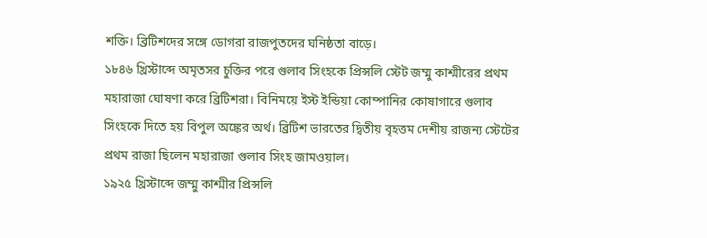শক্তি। ব্রিটিশদের সঙ্গে ডোগরা রাজপুতদের ঘনিষ্ঠতা বাড়ে।
১৮৪৬ খ্রিস্টাব্দে অমৃতসর চুক্তির পরে গুলাব সিংহকে প্রিন্সলি স্টেট জম্মু কাশ্মীরের প্রথম মহারাজা ঘোষণা করে ব্রিটিশরা। বিনিময়ে ইস্ট ইন্ডিয়া কোম্পানির কোষাগারে গুলাব সিংহকে দিতে হয় বিপুল অঙ্কের অর্থ। ব্রিটিশ ভারতের দ্বিতীয় বৃহত্তম দেশীয় রাজন্য স্টেটের প্রথম রাজা ছিলেন মহারাজা গুলাব সিংহ জামওয়াল।
১৯২৫ খ্রিস্টাব্দে জম্মু কাশ্মীর প্রিন্সলি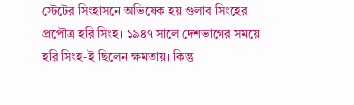স্টেটের সিংহাসনে অভিষেক হয় গুলাব সিংহের প্রপৌত্র হরি সিংহ। ১৯৪৭ সালে দেশভাগের সময়ে হরি সিংহ-ই ছিলেন ক্ষমতায়। কিন্তু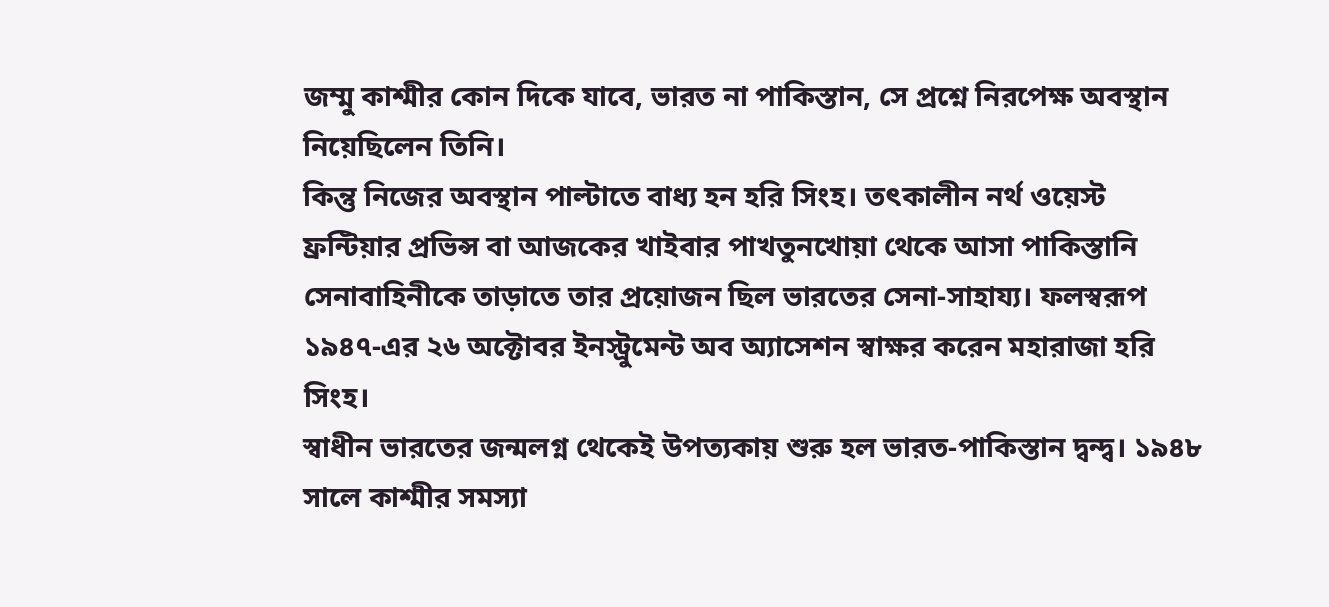জম্মু কাশ্মীর কোন দিকে যাবে, ভারত না পাকিস্তান, সে প্রশ্নে নিরপেক্ষ অবস্থান নিয়েছিলেন তিনি।
কিন্তু নিজের অবস্থান পাল্টাতে বাধ্য হন হরি সিংহ। তৎকালীন নর্থ ওয়েস্ট ফ্রন্টিয়ার প্রভিন্স বা আজকের খাইবার পাখতুনখোয়া থেকে আসা পাকিস্তানি সেনাবাহিনীকে তাড়াতে তার প্রয়োজন ছিল ভারতের সেনা-সাহায্য। ফলস্বরূপ ১৯৪৭-এর ২৬ অক্টোবর ইনস্ট্রুমেন্ট অব অ্যাসেশন স্বাক্ষর করেন মহারাজা হরি সিংহ।
স্বাধীন ভারতের জন্মলগ্ন থেকেই উপত্যকায় শুরু হল ভারত-পাকিস্তান দ্বন্দ্ব। ১৯৪৮ সালে কাশ্মীর সমস্যা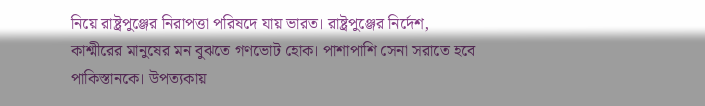নিয়ে রাষ্ট্রপুঞ্জের নিরাপত্তা পরিষদে যায় ভারত। রাষ্ট্রপুঞ্জের নির্দেশ, কাশ্মীরের মানুষের মন বুঝতে গণভোট হোক। পাশাপাশি সেনা সরাতে হবে পাকিস্তানকে। উপত্যকায়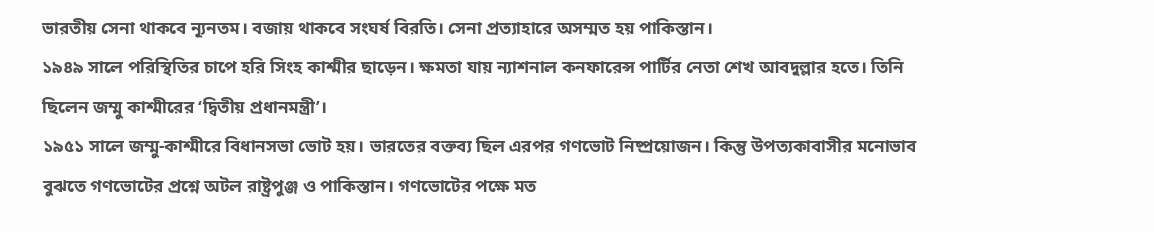ভারতীয় সেনা থাকবে ন্যূনতম। বজায় থাকবে সংঘর্ষ বিরতি। সেনা প্রত্যাহারে অসম্মত হয় পাকিস্তান।
১৯৪৯ সালে পরিস্থিতির চাপে হরি সিংহ কাশ্মীর ছাড়েন। ক্ষমতা যায় ন্যাশনাল কনফারেন্স পার্টির নেতা শেখ আবদুল্লার হতে। তিনি ছিলেন জম্মু কাশ্মীরের ‘দ্বিতীয় প্রধানমন্ত্রী’।
১৯৫১ সালে জম্মু-কাশ্মীরে বিধানসভা ভোট হয়। ভারতের বক্তব্য ছিল এরপর গণভোট নিষ্প্রয়োজন। কিন্তু উপত্যকাবাসীর মনোভাব বুঝতে গণভোটের প্রশ্নে অটল রাষ্ট্রপুঞ্জ ও পাকিস্তান। গণভোটের পক্ষে মত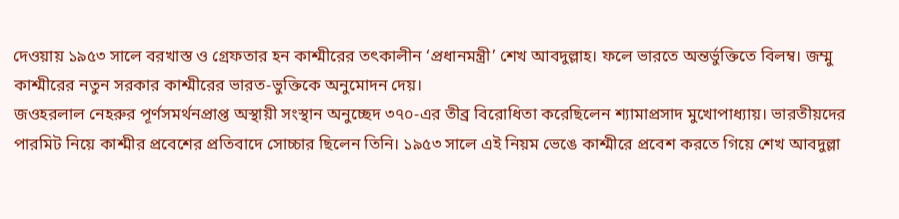দেওয়ায় ১৯৫৩ সালে বরখাস্ত ও গ্রেফতার হন কাশ্মীরের তৎকালীন ‘প্রধানমন্ত্রী’ শেখ আবদুল্লাহ। ফলে ভারতে অন্তর্ভুক্তিতে বিলম্ব। জম্মু কাশ্মীরের নতুন সরকার কাশ্মীরের ভারত-ভুক্তিকে অনুমোদন দেয়।
জওহরলাল নেহরুর পূর্ণসমর্থনপ্রাপ্ত অস্থায়ী সংস্থান অনুচ্ছেদ ৩৭০-এর তীব্র বিরোধিতা করেছিলেন শ্যামাপ্রসাদ মুখোপাধ্যায়। ভারতীয়দের পারমিট নিয়ে কাশ্মীর প্রবেশের প্রতিবাদে সোচ্চার ছিলেন তিনি। ১৯৫৩ সালে এই নিয়ম ভেঙে কাশ্মীরে প্রবেশ করতে গিয়ে শেখ আবদুল্লা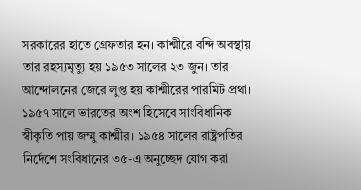সরকারের হাতে গ্রেফতার হন। কাশ্মীরে বন্দি অবস্থায় তার রহস্যমৃত্যু হয় ১৯৫৩ সালের ২৩ জুন। তার আন্দোলনের জেরে লুপ্ত হয় কাশ্মীরের পারমিট প্রথা।
১৯৫৭ সালে ভারতের অংশ হিসেবে সাংবিধানিক স্বীকৃতি পায় জম্মু কাশ্মীর। ১৯৫৪ সালের রাষ্ট্রপতির নির্দেশে সংবিধানের ৩৫-এ অনুচ্ছেদ যোগ করা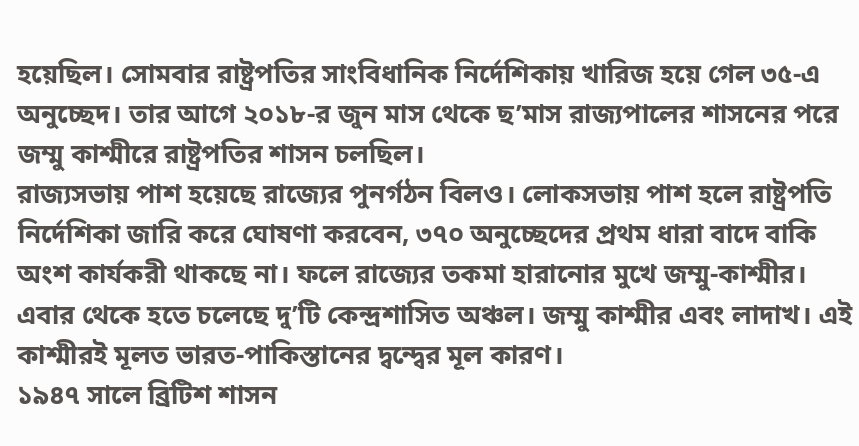হয়েছিল। সোমবার রাষ্ট্রপতির সাংবিধানিক নির্দেশিকায় খারিজ হয়ে গেল ৩৫-এ অনুচ্ছেদ। তার আগে ২০১৮-র জুন মাস থেকে ছ’মাস রাজ্যপালের শাসনের পরে জম্মু কাশ্মীরে রাষ্ট্রপতির শাসন চলছিল।
রাজ্যসভায় পাশ হয়েছে রাজ্যের পুনর্গঠন বিলও। লোকসভায় পাশ হলে রাষ্ট্রপতি নির্দেশিকা জারি করে ঘোষণা করবেন, ৩৭০ অনুচ্ছেদের প্রথম ধারা বাদে বাকি অংশ কার্যকরী থাকছে না। ফলে রাজ্যের তকমা হারানোর মুখে জম্মু-কাশ্মীর। এবার থেকে হতে চলেছে দু’টি কেন্দ্রশাসিত অঞ্চল। জম্মু কাশ্মীর এবং লাদাখ। এই কাশ্মীরই মূলত ভারত-পাকিস্তানের দ্বন্দ্বের মূল কারণ।
১৯৪৭ সালে ব্রিটিশ শাসন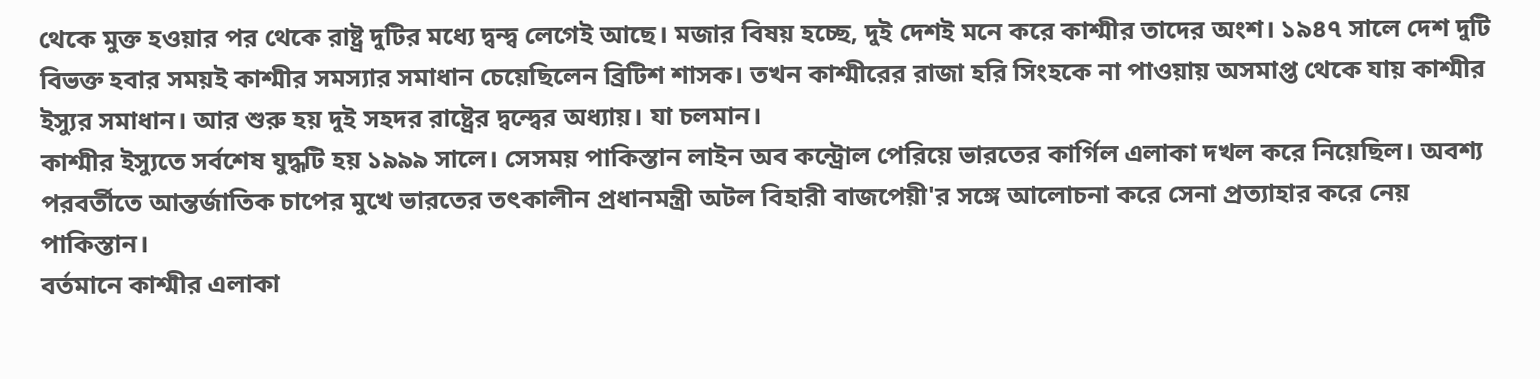থেকে মুক্ত হওয়ার পর থেকে রাষ্ট্র দুটির মধ্যে দ্বন্দ্ব লেগেই আছে। মজার বিষয় হচ্ছে, দুই দেশই মনে করে কাশ্মীর তাদের অংশ। ১৯৪৭ সালে দেশ দুটি বিভক্ত হবার সময়ই কাশ্মীর সমস্যার সমাধান চেয়েছিলেন ব্রিটিশ শাসক। তখন কাশ্মীরের রাজা হরি সিংহকে না পাওয়ায় অসমাপ্ত থেকে যায় কাশ্মীর ইস্যুর সমাধান। আর শুরু হয় দুই সহদর রাষ্ট্রের দ্বন্দ্বের অধ্যায়। যা চলমান।
কাশ্মীর ইস্যুতে সর্বশেষ যুদ্ধটি হয় ১৯৯৯ সালে। সেসময় পাকিস্তান লাইন অব কন্ট্রোল পেরিয়ে ভারতের কার্গিল এলাকা দখল করে নিয়েছিল। অবশ্য পরবর্তীতে আন্তর্জাতিক চাপের মুখে ভারতের তৎকালীন প্রধানমন্ত্রী অটল বিহারী বাজপেয়ী'র সঙ্গে আলোচনা করে সেনা প্রত্যাহার করে নেয় পাকিস্তান।
বর্তমানে কাশ্মীর এলাকা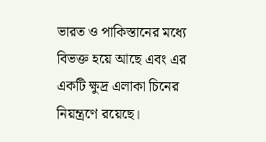ভারত ও পাকিস্তানের মধ্যে বিভক্ত হয়ে আছে এবং এর একটি ক্ষুদ্র এলাকা চিনের নিয়ন্ত্রণে রয়েছে।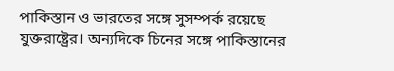পাকিস্তান ও ভারতের সঙ্গে সুসম্পর্ক রয়েছে যুক্তরাষ্ট্রের। অন্যদিকে চিনের সঙ্গে পাকিস্তানের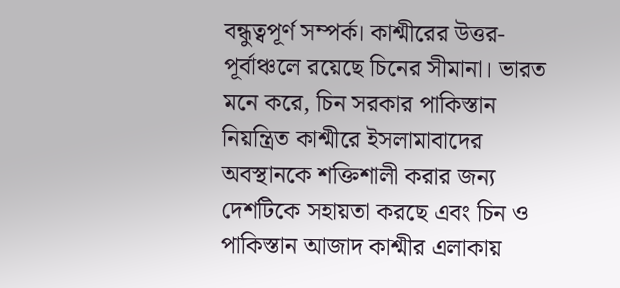বন্ধুত্বপূর্ণ সম্পর্ক। কাশ্মীরের উত্তর-পূর্বাঞ্চলে রয়েছে চিনের সীমানা। ভারত মনে করে, চিন সরকার পাকিস্তান নিয়ন্ত্রিত কাশ্মীরে ইসলামাবাদের অবস্থানকে শক্তিশালী করার জন্য দেশটিকে সহায়তা করছে এবং চিন ও পাকিস্তান আজাদ কাশ্মীর এলাকায়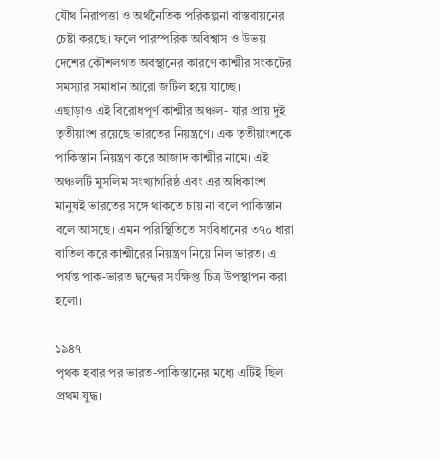যৌথ নিরাপত্তা ও অর্থনৈতিক পরিকল্পনা বাস্তবায়নের চেষ্টা করছে। ফলে পারস্পরিক অবিশ্বাস ও উভয় দেশের কৌশলগত অবস্থানের কারণে কাশ্মীর সংকটের সমস্যার সমাধান আরো জটিল হয়ে যাচ্ছে।
এছাড়াও এই বিরোধপূর্ণ কাশ্মীর অঞ্চল- যার প্রায় দুই তৃতীয়াংশ রয়েছে ভারতের নিয়ন্ত্রণে। এক তৃতীয়াংশকে পাকিস্তান নিয়ন্ত্রণ করে আজাদ কাশ্মীর নামে। এই অঞ্চলটি মুসলিম সংখ্যাগরিষ্ঠ এবং এর অধিকাংশ মানুষই ভারতের সঙ্গে থাকতে চায় না বলে পাকিস্তান বলে আসছে। এমন পরিস্থিতিতে সংবিধানের ৩৭০ ধারা বাতিল করে কাশ্মীরের নিয়ন্ত্রণ নিয়ে নিল ভারত। এ পর্যন্ত পাক-ভারত দ্বন্দ্বের সংক্ষিপ্ত চিত্র উপস্থাপন করা হলো।

১৯৪৭
পৃথক হবার পর ভারত-পাকিস্তানের মধ্যে এটিই ছিল প্রথম যুদ্ধ।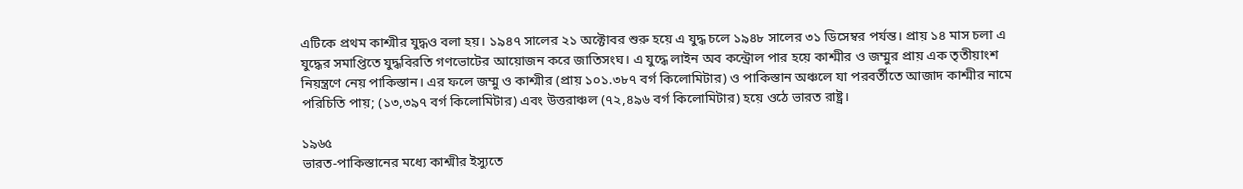এটিকে প্রথম কাশ্মীর যুদ্ধও বলা হয়। ১৯৪৭ সালের ২১ অক্টোবর শুরু হয়ে এ যুদ্ধ চলে ১৯৪৮ সালের ৩১ ডিসেম্বর পর্যন্ত। প্রায় ১৪ মাস চলা এ যুদ্ধের সমাপ্তিতে যুদ্ধবিরতি গণভোটের আয়োজন করে জাতিসংঘ। এ যুদ্ধে লাইন অব কন্ট্রোল পার হয়ে কাশ্মীর ও জম্মুর প্রায় এক তৃতীয়াংশ নিয়ন্ত্রণে নেয় পাকিস্তান। এর ফলে জম্মু ও কাশ্মীর (প্রায় ১০১.৩৮৭ বর্গ কিলোমিটার) ও পাকিস্তান অঞ্চলে যা পরবর্তীতে আজাদ কাশ্মীর নামে পরিচিতি পায়; (১৩,৩৯৭ বর্গ কিলোমিটার) এবং উত্তরাঞ্চল (৭২,৪৯৬ বর্গ কিলোমিটার) হয়ে ওঠে ভারত রাষ্ট্র।

১৯৬৫
ভারত-পাকিস্তানের মধ্যে কাশ্মীর ইস্যুতে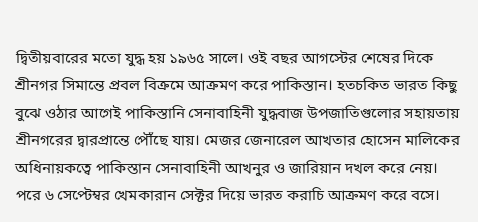দ্বিতীয়বারের মতো যুদ্ধ হয় ১৯৬৫ সালে। ওই বছর আগস্টের শেষের দিকে শ্রীনগর সিমান্তে প্রবল বিক্রমে আক্রমণ করে পাকিস্তান। হতচকিত ভারত কিছু বুঝে ওঠার আগেই পাকিস্তানি সেনাবাহিনী যুদ্ধবাজ উপজাতিগুলোর সহায়তায় শ্রীনগরের দ্বারপ্রান্তে পৌঁছে যায়। মেজর জেনারেল আখতার হোসেন মালিকের অধিনায়কত্বে পাকিস্তান সেনাবাহিনী আখনুর ও জারিয়ান দখল করে নেয়।
পরে ৬ সেপ্টেম্বর খেমকারান সেক্টর দিয়ে ভারত করাচি আক্রমণ করে বসে।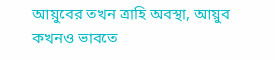আয়ুবের তখন ত্রাহি অবস্থা, আয়ুব কখনও ভাবতে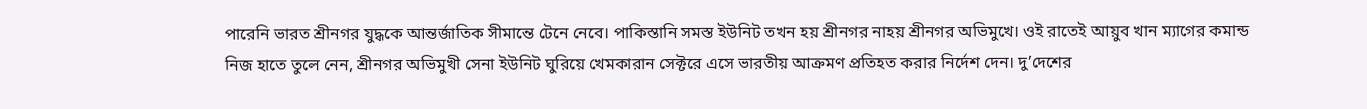পারেনি ভারত শ্রীনগর যুদ্ধকে আন্তর্জাতিক সীমান্তে টেনে নেবে। পাকিস্তানি সমস্ত ইউনিট তখন হয় শ্রীনগর নাহয় শ্রীনগর অভিমুখে। ওই রাতেই আয়ুব খান ম্যাগের কমান্ড নিজ হাতে তুলে নেন, শ্রীনগর অভিমুখী সেনা ইউনিট ঘুরিয়ে খেমকারান সেক্টরে এসে ভারতীয় আক্রমণ প্রতিহত করার নির্দেশ দেন। দু’দেশের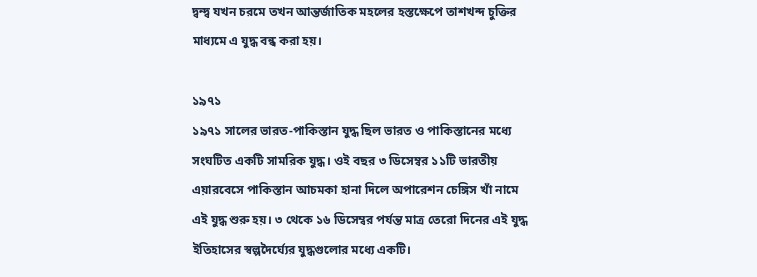দ্বন্দ্ব যখন চরমে তখন আন্তর্জাতিক মহলের হস্তক্ষেপে তাশখন্দ চুক্তির মাধ্যমে এ যুদ্ধ বন্ধ করা হয়।

১৯৭১
১৯৭১ সালের ভারত-পাকিস্তান যুদ্ধ ছিল ভারত ও পাকিস্তানের মধ্যে সংঘটিত একটি সামরিক যুদ্ধ। ওই বছর ৩ ডিসেম্বর ১১টি ভারতীয় এয়ারবেসে পাকিস্তান আচমকা হানা দিলে অপারেশন চেঙ্গিস খাঁ নামে এই যুদ্ধ শুরু হয়। ৩ থেকে ১৬ ডিসেম্বর পর্যন্ত মাত্র তেরো দিনের এই যুদ্ধ ইতিহাসের স্বল্পদৈর্ঘ্যের যুদ্ধগুলোর মধ্যে একটি।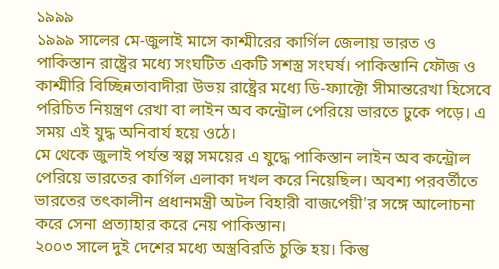১৯৯৯
১৯৯৯ সালের মে-জুলাই মাসে কাশ্মীরের কার্গিল জেলায় ভারত ও পাকিস্তান রাষ্ট্রের মধ্যে সংঘটিত একটি সশস্ত্র সংঘর্ষ। পাকিস্তানি ফৌজ ও কাশ্মীরি বিচ্ছিন্নতাবাদীরা উভয় রাষ্ট্রের মধ্যে ডি-ফ্যাক্টো সীমান্তরেখা হিসেবে পরিচিত নিয়ন্ত্রণ রেখা বা লাইন অব কন্ট্রোল পেরিয়ে ভারতে ঢুকে পড়ে। এ সময় এই যুদ্ধ অনিবার্য হয়ে ওঠে।
মে থেকে জুলাই পর্যন্ত স্বল্প সময়ের এ যুদ্ধে পাকিস্তান লাইন অব কন্ট্রোল পেরিয়ে ভারতের কার্গিল এলাকা দখল করে নিয়েছিল। অবশ্য পরবর্তীতে ভারতের তৎকালীন প্রধানমন্ত্রী অটল বিহারী বাজপেয়ী'র সঙ্গে আলোচনা করে সেনা প্রত্যাহার করে নেয় পাকিস্তান।
২০০৩ সালে দুই দেশের মধ্যে অস্ত্রবিরতি চুক্তি হয়। কিন্তু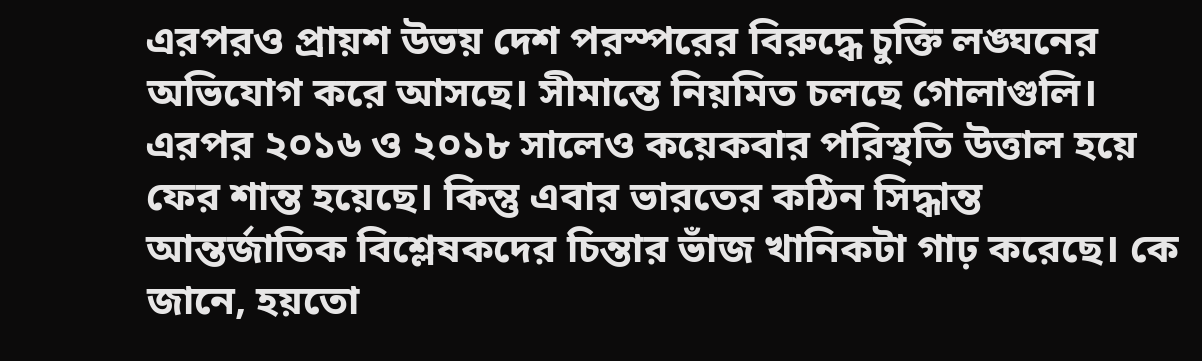এরপরও প্রায়শ উভয় দেশ পরস্পরের বিরুদ্ধে চুক্তি লঙ্ঘনের অভিযোগ করে আসছে। সীমান্তে নিয়মিত চলছে গোলাগুলি। এরপর ২০১৬ ও ২০১৮ সালেও কয়েকবার পরিস্থতি উত্তাল হয়ে ফের শান্ত হয়েছে। কিন্তু এবার ভারতের কঠিন সিদ্ধান্ত আন্তর্জাতিক বিশ্লেষকদের চিন্তার ভাঁজ খানিকটা গাঢ় করেছে। কে জানে, হয়তো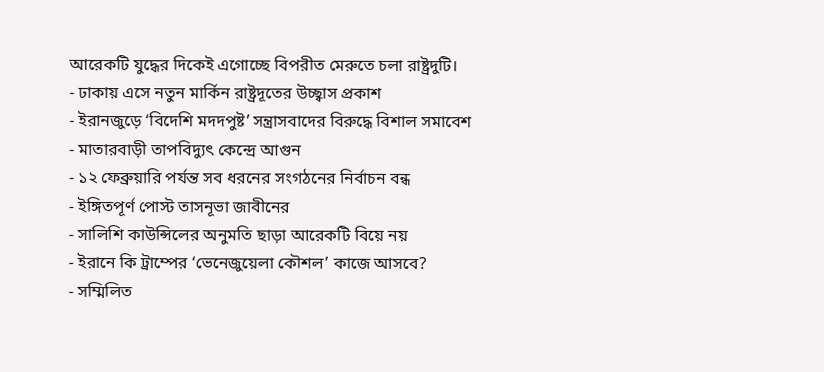আরেকটি যুদ্ধের দিকেই এগোচ্ছে বিপরীত মেরুতে চলা রাষ্ট্রদুটি।
- ঢাকায় এসে নতুন মার্কিন রাষ্ট্রদূতের উচ্ছ্বাস প্রকাশ
- ইরানজুড়ে ‘বিদেশি মদদপুষ্ট’ সন্ত্রাসবাদের বিরুদ্ধে বিশাল সমাবেশ
- মাতারবাড়ী তাপবিদ্যুৎ কেন্দ্রে আগুন
- ১২ ফেব্রুয়ারি পর্যন্ত সব ধরনের সংগঠনের নির্বাচন বন্ধ
- ইঙ্গিতপূর্ণ পোস্ট তাসনূভা জাবীনের
- সালিশি কাউন্সিলের অনুমতি ছাড়া আরেকটি বিয়ে নয়
- ইরানে কি ট্রাম্পের ‘ভেনেজুয়েলা কৌশল’ কাজে আসবে?
- সম্মিলিত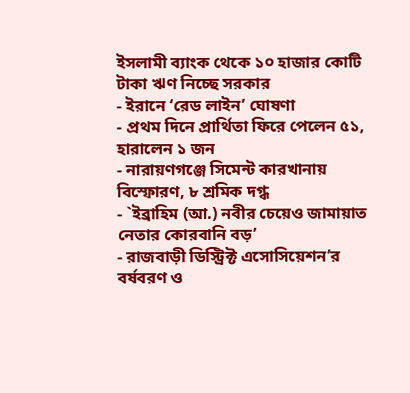ইসলামী ব্যাংক থেকে ১০ হাজার কোটি টাকা ঋণ নিচ্ছে সরকার
- ইরানে ‘রেড লাইন’ ঘোষণা
- প্রথম দিনে প্রার্থিতা ফিরে পেলেন ৫১, হারালেন ১ জন
- নারায়ণগঞ্জে সিমেন্ট কারখানায় বিস্ফোরণ, ৮ শ্রমিক দগ্ধ
- `ইব্রাহিম (আ.) নবীর চেয়েও জামায়াত নেতার কোরবানি বড়’
- রাজবাড়ী ডিস্ট্রিক্ট এসোসিয়েশন’র বর্ষবরণ ও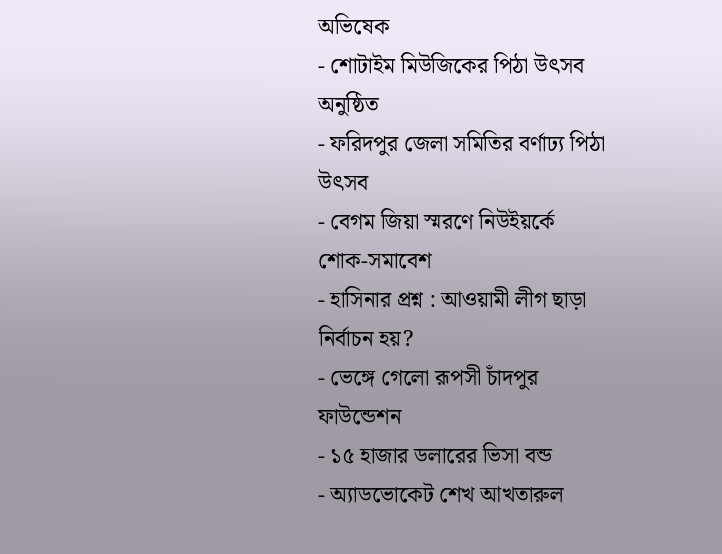অভিষেক
- শোটাইম মিউজিকের পিঠা উৎসব অনুষ্ঠিত
- ফরিদপুর জেলা সমিতির বর্ণাঢ্য পিঠা উৎসব
- বেগম জিয়া স্মরণে নিউইয়র্কে শোক-সমাবেশ
- হাসিনার প্রশ্ন : আওয়ামী লীগ ছাড়া নির্বাচন হয়?
- ভেঙ্গে গেলো রূপসী চাঁদপুর ফাউন্ডেশন
- ১৫ হাজার ডলারের ভিসা বন্ড
- অ্যাডভোকেট শেখ আখতারুল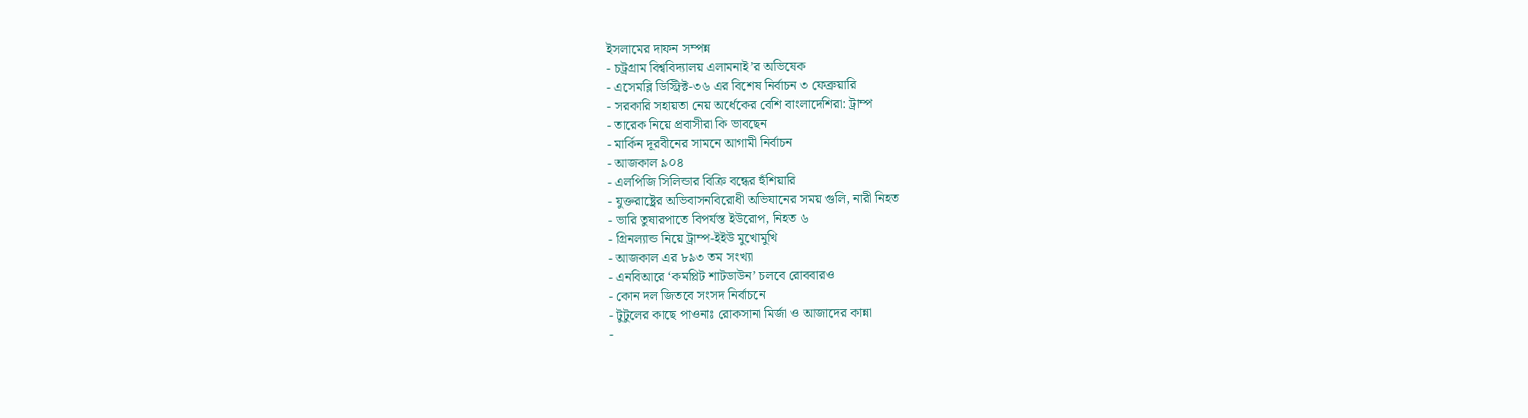ইসলামের দাফন সম্পন্ন
- চট্রগ্রাম বিশ্ববিদ্যালয় এলামনাই’র অভিষেক
- এসেমব্লি ডিস্ট্রিক্ট-৩৬ এর বিশেষ নির্বাচন ৩ ফেব্রুয়ারি
- সরকারি সহায়তা নেয় অর্ধেকের বেশি বাংলাদেশিরা: ট্রাম্প
- তারেক নিয়ে প্রবাসীরা কি ভাবছেন
- মার্কিন দূরবীনের সামনে আগামী নির্বাচন
- আজকাল ৯০৪
- এলপিজি সিলিন্ডার বিক্রি বন্ধের হুঁশিয়ারি
- যুক্তরাষ্ট্রের অভিবাসনবিরোধী অভিযানের সময় গুলি, নারী নিহত
- ভারি তুষারপাতে বিপর্যস্ত ইউরোপ, নিহত ৬
- গ্রিনল্যান্ড নিয়ে ট্রাম্প-ইইউ মুখোমুখি
- আজকাল এর ৮৯৩ তম সংখ্যা
- এনবিআরে ‘কমপ্লিট শাটডাউন’ চলবে রোববারও
- কোন দল জিতবে সংসদ নির্বাচনে
- টুটুলের কাছে পাওনাঃ রোকসানা মির্জা ও আজাদের কান্না
-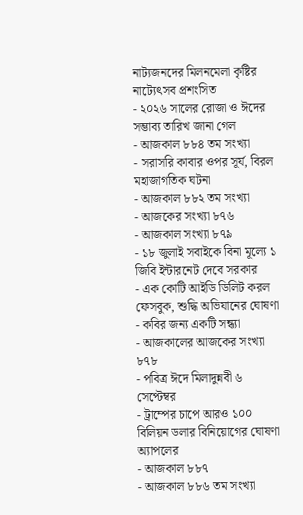নাট্যজনদের মিলনমেলা কৃষ্টির নাট্যেৎসব প্রশংসিত
- ২০২৬ সালের রোজা ও ঈদের সম্ভাব্য তারিখ জানা গেল
- আজকাল ৮৮৪ তম সংখ্যা
- সরাসরি কাবার ওপর সূর্য, বিরল মহাজাগতিক ঘটনা
- আজকাল ৮৮২ তম সংখ্যা
- আজকের সংখ্যা ৮৭৬
- আজকাল সংখ্যা ৮৭৯
- ১৮ জুলাই সবাইকে বিনা মূল্যে ১ জিবি ইন্টারনেট দেবে সরকার
- এক কোটি আইডি ডিলিট করল ফেসবুক, শুদ্ধি অভিযানের ঘোষণা
- কবির জন্য একটি সন্ধ্যা
- আজকালের আজকের সংখ্যা ৮৭৮
- পবিত্র ঈদে মিলাদুন্নবী ৬ সেপ্টেম্বর
- ট্রাম্পের চাপে আরও ১০০ বিলিয়ন ডলার বিনিয়োগের ঘোষণা অ্যাপলের
- আজকাল ৮৮৭
- আজকাল ৮৮৬ তম সংখ্যা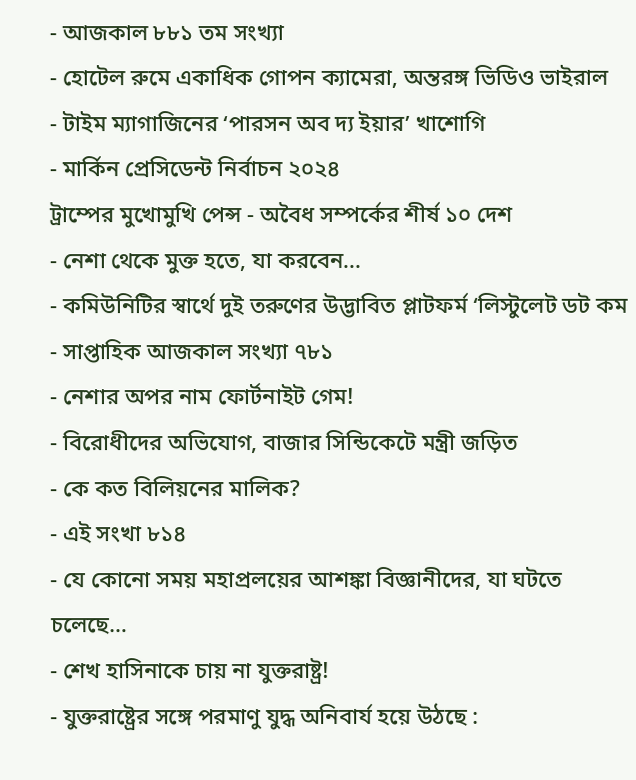- আজকাল ৮৮১ তম সংখ্যা
- হোটেল রুমে একাধিক গোপন ক্যামেরা, অন্তরঙ্গ ভিডিও ভাইরাল
- টাইম ম্যাগাজিনের ‘পারসন অব দ্য ইয়ার’ খাশোগি
- মার্কিন প্রেসিডেন্ট নির্বাচন ২০২৪
ট্রাম্পের মুখোমুখি পেন্স - অবৈধ সম্পর্কের শীর্ষ ১০ দেশ
- নেশা থেকে মুক্ত হতে, যা করবেন...
- কমিউনিটির স্বার্থে দুই তরুণের উদ্ভাবিত প্লাটফর্ম ‘লিস্টুলেট ডট কম
- সাপ্তাহিক আজকাল সংখ্যা ৭৮১
- নেশার অপর নাম ফোর্টনাইট গেম!
- বিরোধীদের অভিযোগ, বাজার সিন্ডিকেটে মন্ত্রী জড়িত
- কে কত বিলিয়নের মালিক?
- এই সংখা ৮১৪
- যে কোনো সময় মহাপ্রলয়ের আশঙ্কা বিজ্ঞানীদের, যা ঘটতে চলেছে…
- শেখ হাসিনাকে চায় না যুক্তরাষ্ট্র!
- যুক্তরাষ্ট্রের সঙ্গে পরমাণু যুদ্ধ অনিবার্য হয়ে উঠছে :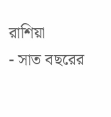রাশিয়া
- সাত বছরের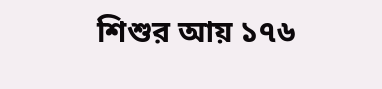শিশুর আয় ১৭৬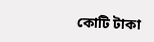কোটি টাকা